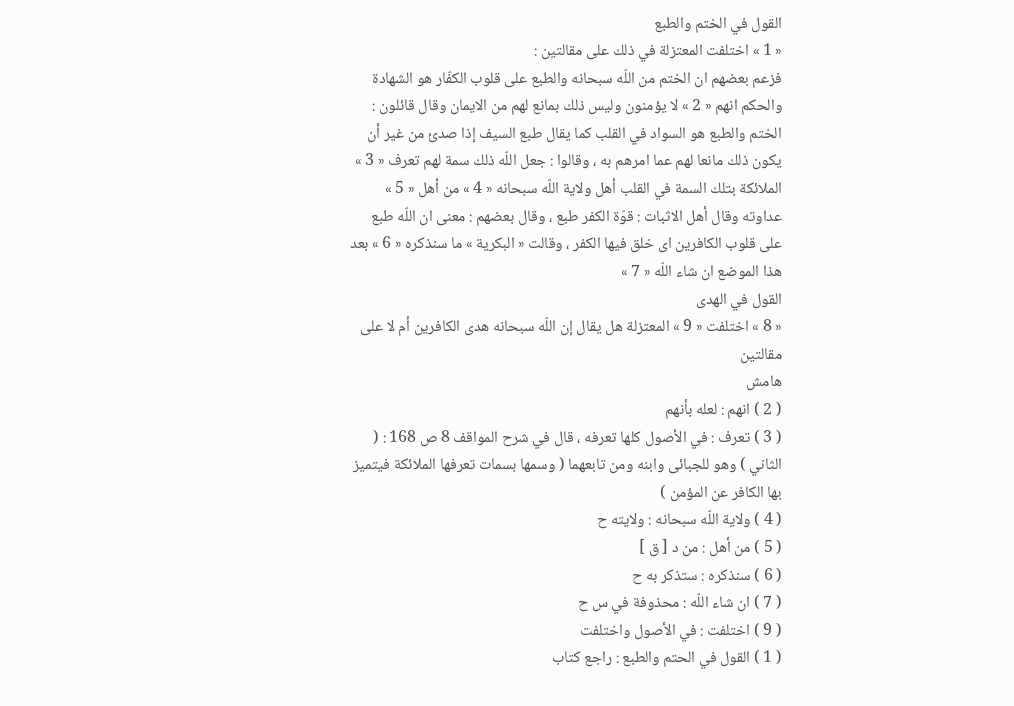القول في الختم والطبع
« 1 » اختلفت المعتزلة في ذلك على مقالتين :
فزعم بعضهم ان الختم من اللّه سبحانه والطبع على قلوب الكفّار هو الشهادة والحكم انهم « 2 » لا يؤمنون وليس ذلك بمانع لهم من الايمان وقال قائلون : الختم والطبع هو السواد في القلب كما يقال طبع السيف إذا صدئ من غير أن يكون ذلك مانعا لهم عما امرهم به ، وقالوا : جعل اللّه ذلك سمة لهم تعرف « 3 » الملائكة بتلك السمة في القلب أهل ولاية اللّه سبحانه « 4 » من أهل « 5 » عداوته وقال أهل الاثبات : قوّة الكفر طبع ، وقال بعضهم : معنى ان اللّه طبع على قلوب الكافرين اى خلق فيها الكفر ، وقالت « البكرية » ما سنذكره « 6 » بعد هذا الموضع ان شاء اللّه « 7 »
القول في الهدى
« 8 » اختلفت « 9 » المعتزلة هل يقال إن اللّه سبحانه هدى الكافرين أم لا على مقالتين
هامش
( 2 ) انهم : لعله بأنهم
( 3 ) تعرف : في الأصول كلها تعرفه ، قال في شرح المواقف 8 ص 168 : ( الثاني ) وهو للجبائى وابنه ومن تابعهما ( وسمها بسمات تعرفها الملائكة فيتميز بها الكافر عن المؤمن )
( 4 ) ولاية اللّه سبحانه : ولايته ح
( 5 ) من أهل : من د [ ق ]
( 6 ) سنذكره : ستذكر به ح
( 7 ) ان شاء اللّه : محذوفة في س ح
( 9 ) اختلفت : في الأصول واختلفت
( 1 ) القول في الحتم والطبع : راجع كتاب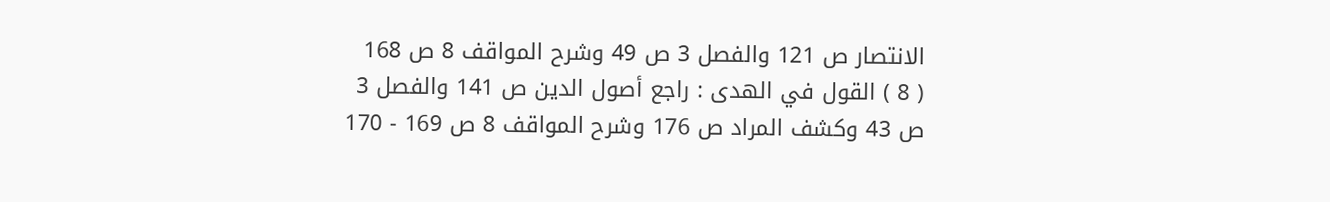الانتصار ص 121 والفصل 3 ص 49 وشرح المواقف 8 ص 168
( 8 ) القول في الهدى : راجع أصول الدين ص 141 والفصل 3 ص 43 وكشف المراد ص 176 وشرح المواقف 8 ص 169 - 170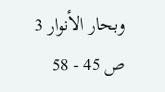وبحار الأنوار 3 ص 45 - 58